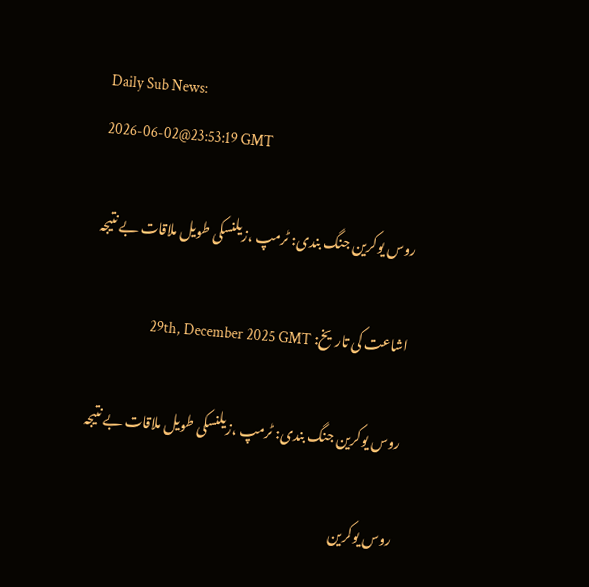Daily Sub News:
2026-06-02@23:53:19 GMT

روس یوکرین جنگ بندی: ٹرمپ ،زیلنسکی طویل ملاقات بے نتیجہ

اشاعت کی تاریخ: 29th, December 2025 GMT

روس یوکرین جنگ بندی: ٹرمپ ،زیلنسکی طویل ملاقات بے نتیجہ

روس یوکرین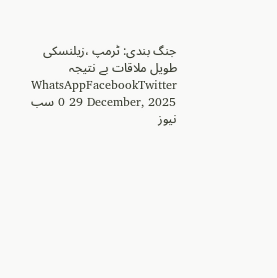جنگ بندی: ٹرمپ ،زیلنسکی طویل ملاقات بے نتیجہ WhatsAppFacebookTwitter 0 29 December, 2025 سب نیوز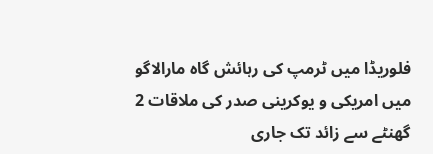فلوریڈا میں ٹرمپ کی رہائش گاہ مارالاگو میں امریکی و یوکرینی صدر کی ملاقات 2 گھنٹے سے زائد تک جاری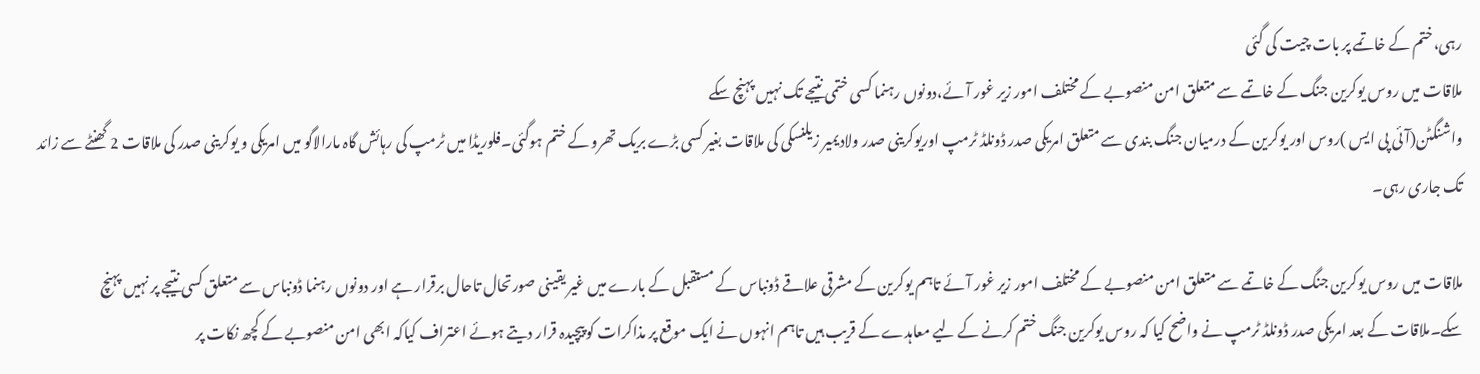رہی،ختم کے خاتمے پر بات چیت کی گئی
ملاقات میں روس یوکرین جنگ کے خاتمے سے متعلق امن منصوبے کے مختلف امور زیر غور آئے،دونوں رہنما کسی ختمی نتیجے تک نہیں پہنچ سکے
واشنگٹن(آئی پی ایس )روس اور یوکرین کے درمیان جنگ بندی سے متعلق امریکی صدر ڈونلڈ ٹرمپ اوریوکرینی صدر ولادیمیر زیلنسکی کی ملاقات بغیر کسی بڑے بریک تھرو کے ختم ہوگئی۔فلوریڈا میں ٹرمپ کی رہائش گاہ مارالاگو میں امریکی و یوکرینی صدر کی ملاقات 2 گھنٹے سے زائد تک جاری رہی۔

ملاقات میں روس یوکرین جنگ کے خاتمے سے متعلق امن منصوبے کے مختلف امور زیر غور آئے تاہم یوکرین کے مشرقی علاقے ڈونباس کے مستقبل کے بارے میں غیر یقینی صورتحال تاحال برقرار ہے اور دونوں رہنما ڈونباس سے متعلق کسی نتیجے پر نہیں پہنچ سکے۔ملاقات کے بعد امریکی صدر ڈونلڈ ٹرمپ نے واضح کیا کہ روس یوکرین جنگ ختم کرنے کے لیے معاہدے کے قریب ہیں تاہم انہوں نے ایک موقع پر مذاکرات کو پیچیدہ قرار دیتے ہوئے اعتراف کیاکہ ابھی امن منصوبے کے کچھ نکات پر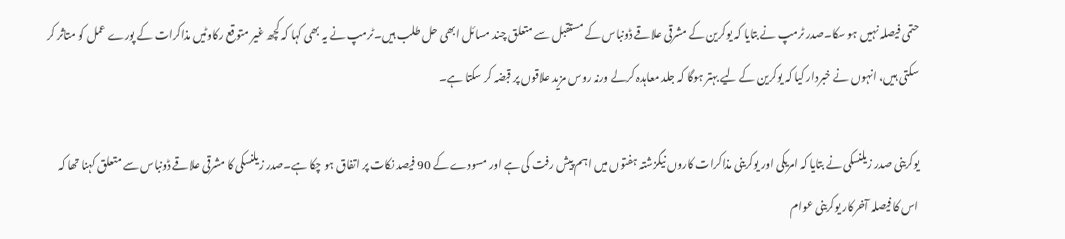حتمی فیصلہ نہیں ہو سکا۔صدر ٹرمپ نے بتایا کہ یوکرین کے مشرقی علاقے ڈونباس کے مستقبل سے متعلق چند مسائل ابھی حل طلب ہیں۔ٹرمپ نے یہ بھی کہا کہ کچھ غیر متوقع رکاوٹیں مذاکرات کے پورے عمل کو متاثر کر سکتی ہیں، انہوں نے خبردار کیا کہ یوکرین کے لیے بہتر ہوگا کہ جلد معاہدہ کرلے ورنہ روس مزید علاقوں پر قبضہ کر سکتا ہے۔

یوکرینی صدر زیلنسکی نے بتایا کہ امریکی اور یوکرینی مذاکرات کاروں نیگزشتہ ہفتوں میں اہم پیش رفت کی ہے اور مسودے کے 90 فیصد نکات پر اتفاق ہو چکا ہے۔صدر زیلنسکی کا مشرقی علاقے ڈونباس سے متعلق کہنا تھا کہ اس کا فیصلہ آخرکار یوکرینی عوام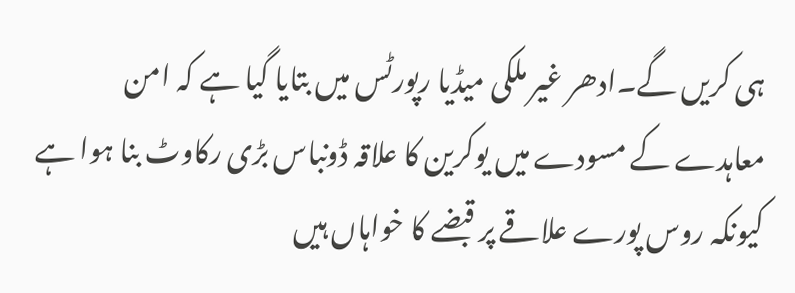ہی کریں گے۔ادھر غیر ملکی میڈیا رپورٹس میں بتایا گیا ہے کہ امن معاہدے کے مسودے میں یوکرین کا علاقہ ڈونباس بڑی رکاوٹ بنا ہوا ہے کیونکہ روس پورے علاقے پر قبضے کا خواہاں ہیں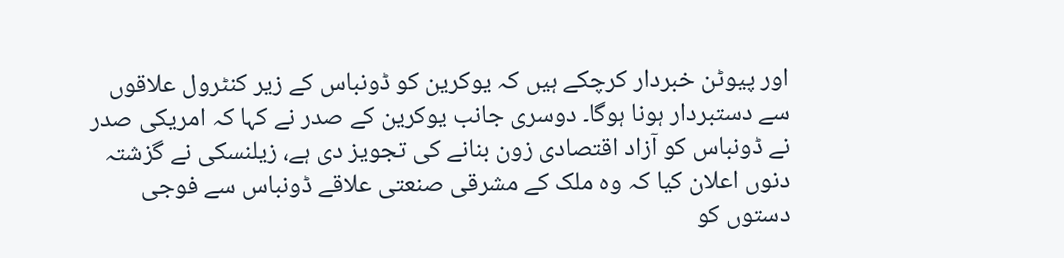اور پیوٹن خبردار کرچکے ہیں کہ یوکرین کو ڈونباس کے زیر کنٹرول علاقوں سے دستبردار ہونا ہوگا۔ دوسری جانب یوکرین کے صدر نے کہا کہ امریکی صدر نے ڈونباس کو آزاد اقتصادی زون بنانے کی تجویز دی ہے، زیلنسکی نے گزشتہ دنوں اعلان کیا کہ وہ ملک کے مشرقی صنعتی علاقے ڈونباس سے فوجی دستوں کو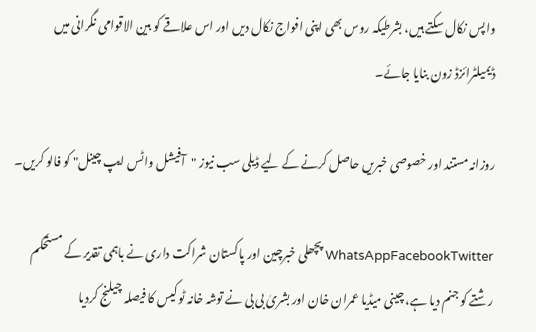واپس نکال سکتے ہیں، بشرطیکہ روس بھی اپنی افواج نکال دیں اور اس علاقے کو بین الاقوامی نگرانی میں ڈیمیلٹرائزڈ زون بنایا جائے۔

روزانہ مستند اور خصوصی خبریں حاصل کرنے کے لیے ڈیلی سب نیوز "آفیشل واٹس ایپ چینل" کو فالو کریں۔

WhatsAppFacebookTwitter پچھلی خبرچین اور پاکستان شراکت داری نے باہمی تقدیر کے مستحکم رشتے کو جنم دیا ہے، چینی میڈیا عمران خان اور بشریٰ بی بی نے توشہ خانہ ٹو کیس کا فیصلہ چیلنج کردیا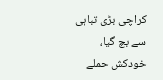کراچی بڑی تباہی سے بچ گیا، خودکش حملے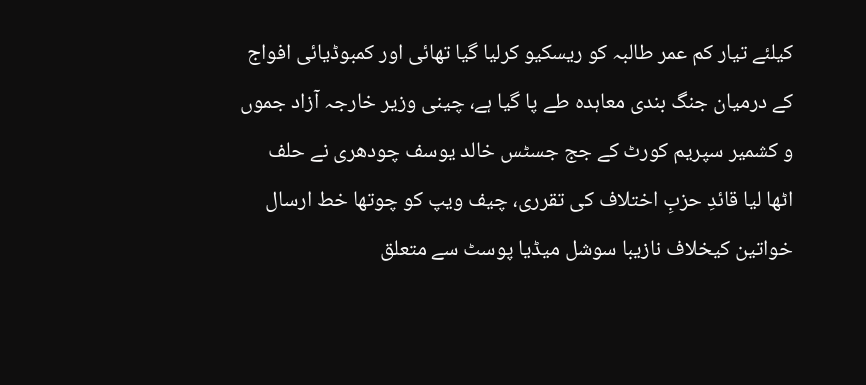کیلئے تیار کم عمر طالبہ کو ریسکیو کرلیا گیا تھائی اور کمبوڈیائی افواج کے درمیان جنگ بندی معاہدہ طے پا گیا ہے، چینی وزیر خارجہ آزاد جموں و کشمیر سپریم کورٹ کے جج جسٹس خالد یوسف چودھری نے حلف اٹھا لیا قائدِ حزبِ اختلاف کی تقرری، چیف ویپ کو چوتھا خط ارسال خواتین کیخلاف نازیبا سوشل میڈیا پوسٹ سے متعلق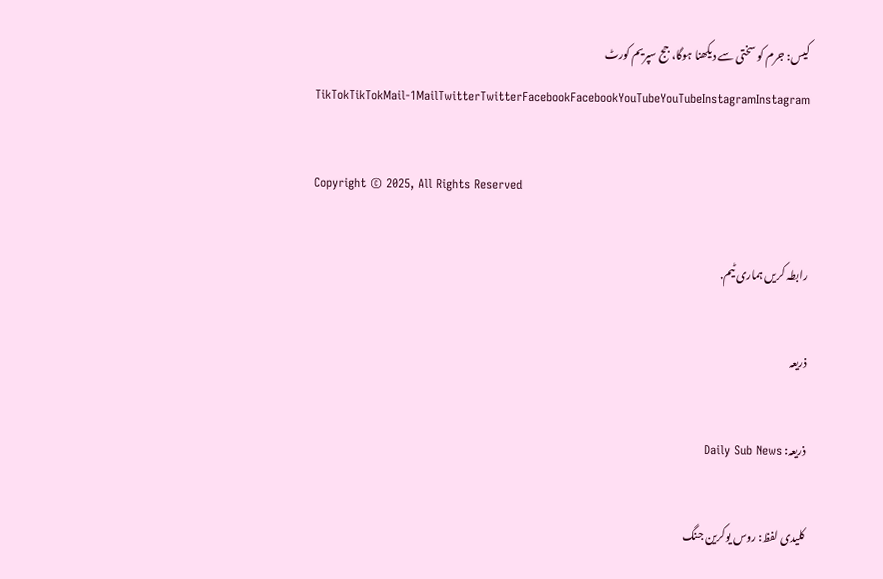کیس: جرم کو سختی سے دیکھنا ہوگا، جج سپریم کورٹ TikTokTikTokMail-1MailTwitterTwitterFacebookFacebookYouTubeYouTubeInstagramInstagram

Copyright © 2025, All Rights Reserved

رابطہ کریں ہماری ٹیم.

ذریعہ

ذریعہ: Daily Sub News

کلیدی لفظ: روس یوکرین جنگ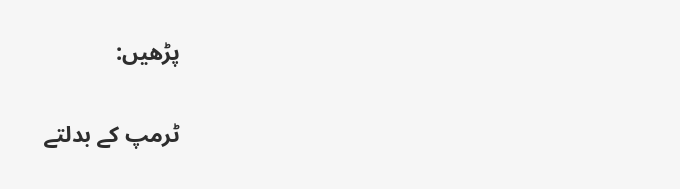پڑھیں:

ٹرمپ کے بدلتے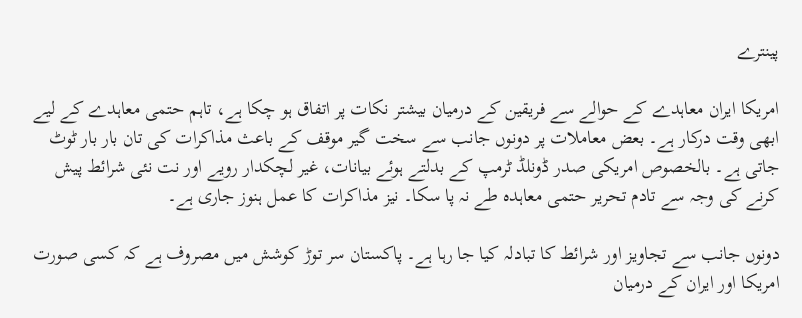پینترے

امریکا ایران معاہدے کے حوالے سے فریقین کے درمیان بیشتر نکات پر اتفاق ہو چکا ہے، تاہم حتمی معاہدے کے لیے ابھی وقت درکار ہے۔ بعض معاملات پر دونوں جانب سے سخت گیر موقف کے باعث مذاکرات کی تان بار بار ٹوٹ جاتی ہے۔ بالخصوص امریکی صدر ڈونلڈ ٹرمپ کے بدلتے ہوئے بیانات، غیر لچکدار رویے اور نت نئی شرائط پیش کرنے کی وجہ سے تادم تحریر حتمی معاہدہ طے نہ پا سکا۔ نیز مذاکرات کا عمل ہنوز جاری ہے۔

دونوں جانب سے تجاویز اور شرائط کا تبادلہ کیا جا رہا ہے۔ پاکستان سر توڑ کوشش میں مصروف ہے کہ کسی صورت امریکا اور ایران کے درمیان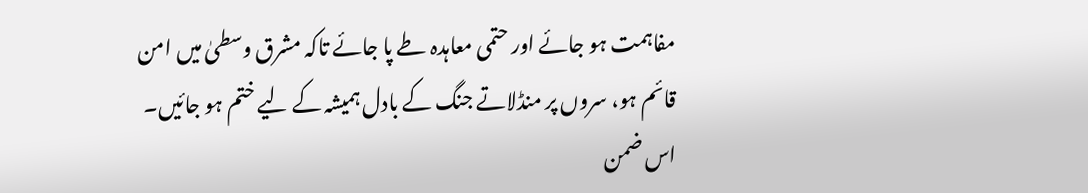مفاہمت ہو جائے اور حتمی معاہدہ طے پا جائے تاکہ مشرق وسطیٰ میں امن قائم ہو، سروں پر منڈلاتے جنگ کے بادل ہمیشہ کے لیے ختم ہو جائیں۔ اس ضمن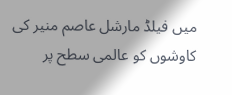میں فیلڈ مارشل عاصم منیر کی کاوشوں کو عالمی سطح پر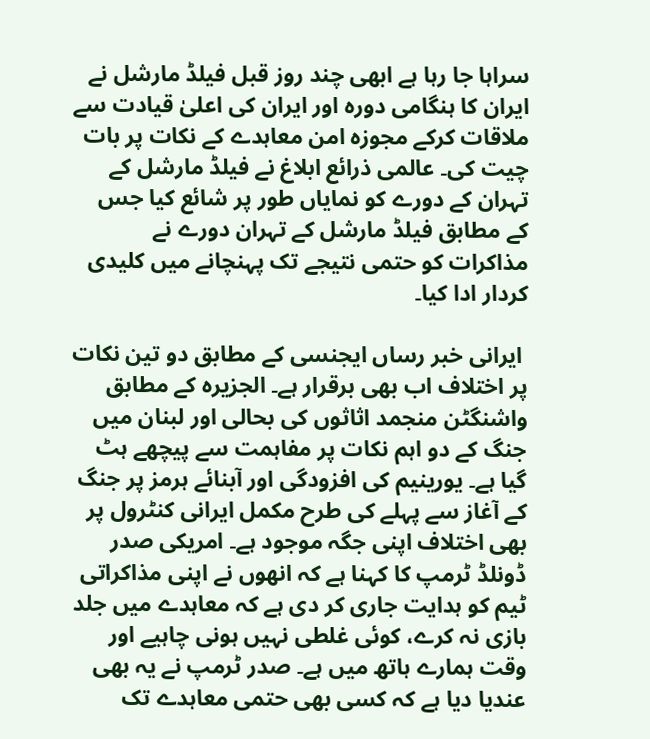سراہا جا رہا ہے ابھی چند روز قبل فیلڈ مارشل نے ایران کا ہنگامی دورہ اور ایران کی اعلیٰ قیادت سے ملاقات کرکے مجوزہ امن معاہدے کے نکات پر بات چیت کی۔ عالمی ذرائع ابلاغ نے فیلڈ مارشل کے تہران کے دورے کو نمایاں طور پر شائع کیا جس کے مطابق فیلڈ مارشل کے تہران دورے نے مذاکرات کو حتمی نتیجے تک پہنچانے میں کلیدی کردار ادا کیا۔

 ایرانی خبر رساں ایجنسی کے مطابق دو تین نکات پر اختلاف اب بھی برقرار ہے۔ الجزیرہ کے مطابق واشنگٹن منجمد اثاثوں کی بحالی اور لبنان میں جنگ کے دو اہم نکات پر مفاہمت سے پیچھے ہٹ گیا ہے۔ یورینیم کی افزودگی اور آبنائے ہرمز پر جنگ کے آغاز سے پہلے کی طرح مکمل ایرانی کنٹرول پر بھی اختلاف اپنی جگہ موجود ہے۔ امریکی صدر ڈونلڈ ٹرمپ کا کہنا ہے کہ انھوں نے اپنی مذاکراتی ٹیم کو ہدایت جاری کر دی ہے کہ معاہدے میں جلد بازی نہ کرے، کوئی غلطی نہیں ہونی چاہیے اور وقت ہمارے ہاتھ میں ہے۔ صدر ٹرمپ نے یہ بھی عندیا دیا ہے کہ کسی بھی حتمی معاہدے تک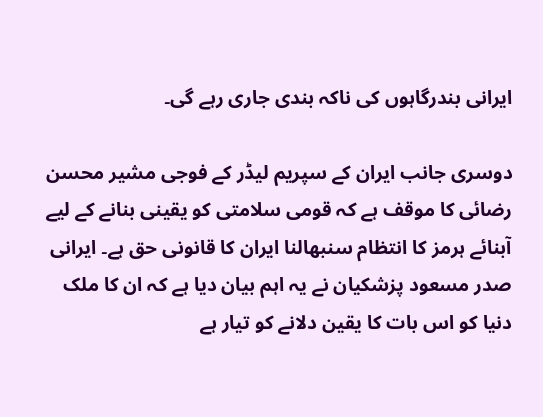ایرانی بندرگاہوں کی ناکہ بندی جاری رہے گی۔

دوسری جانب ایران کے سپریم لیڈر کے فوجی مشیر محسن رضائی کا موقف ہے کہ قومی سلامتی کو یقینی بنانے کے لیے آبنائے ہرمز کا انتظام سنبھالنا ایران کا قانونی حق ہے۔ ایرانی صدر مسعود پزشکیان نے یہ اہم بیان دیا ہے کہ ان کا ملک دنیا کو اس بات کا یقین دلانے کو تیار ہے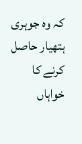کہ وہ جوہری ہتھیار حاصل کرنے کا خواہاں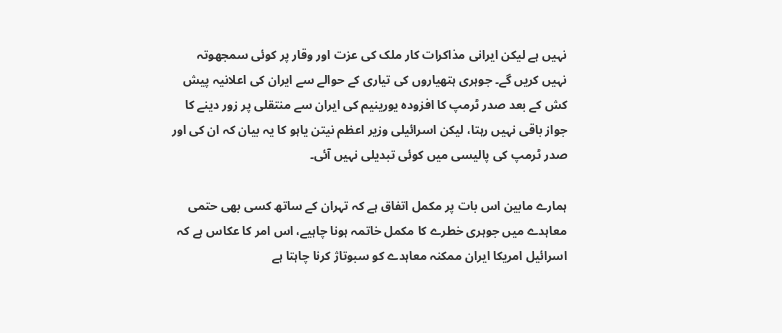نہیں ہے لیکن ایرانی مذاکرات کار ملک کی عزت اور وقار پر کوئی سمجھوتہ نہیں کریں گے۔ جوہری ہتھیاروں کی تیاری کے حوالے سے ایران کی اعلانیہ پیش کش کے بعد صدر ٹرمپ کا افزودہ یورینیم کی ایران سے منتقلی پر زور دینے کا جواز باقی نہیں رہتا، لیکن اسرائیلی وزیر اعظم نیتن یاہو کا یہ بیان کہ ان کی اور صدر ٹرمپ کی پالیسی میں کوئی تبدیلی نہیں آئی۔

ہمارے مابین اس بات پر مکمل اتفاق ہے کہ تہران کے ساتھ کسی بھی حتمی معاہدے میں جوہری خطرے کا مکمل خاتمہ ہونا چاہیے، اس امر کا عکاس ہے کہ اسرائیل امریکا ایران ممکنہ معاہدے کو سبوتاژ کرنا چاہتا ہے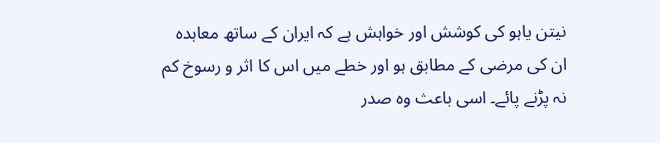نیتن یاہو کی کوشش اور خواہش ہے کہ ایران کے ساتھ معاہدہ ان کی مرضی کے مطابق ہو اور خطے میں اس کا اثر و رسوخ کم نہ پڑنے پائے۔ اسی باعث وہ صدر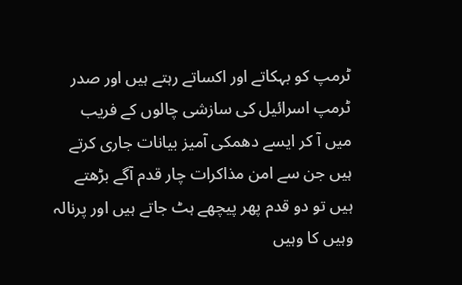ٹرمپ کو بہکاتے اور اکساتے رہتے ہیں اور صدر ٹرمپ اسرائیل کی سازشی چالوں کے فریب میں آ کر ایسے دھمکی آمیز بیانات جاری کرتے ہیں جن سے امن مذاکرات چار قدم آگے بڑھتے ہیں تو دو قدم پھر پیچھے ہٹ جاتے ہیں اور پرنالہ وہیں کا وہیں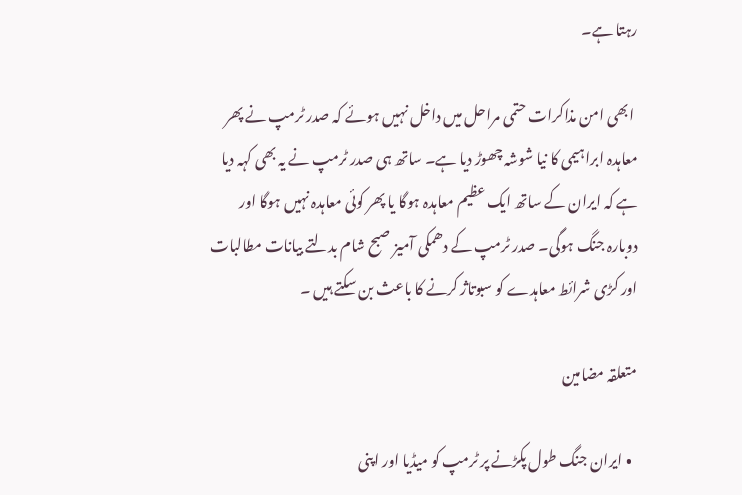رہتا ہے۔

 ابھی امن مذاکرات حتمی مراحل میں داخل نہیں ہوئے کہ صدر ٹرمپ نے پھر معاہدہ ابراہیمی کا نیا شوشہ چھوڑ دیا ہے۔ ساتھ ہی صدر ٹرمپ نے یہ بھی کہہ دیا ہے کہ ایران کے ساتھ ایک عظیم معاہدہ ہوگا یا پھر کوئی معاہدہ نہیں ہوگا اور دوبارہ جنگ ہوگی۔ صدر ٹرمپ کے دھمکی آمیز صبح شام بدلتے بیانات مطالبات اور کڑی شرائط معاہدے کو سبوتاژ کرنے کا باعث بن سکتے ہیں ۔

متعلقہ مضامین

  • ایران جنگ طول پکڑنے پر ٹرمپ کو میڈیا اور اپنی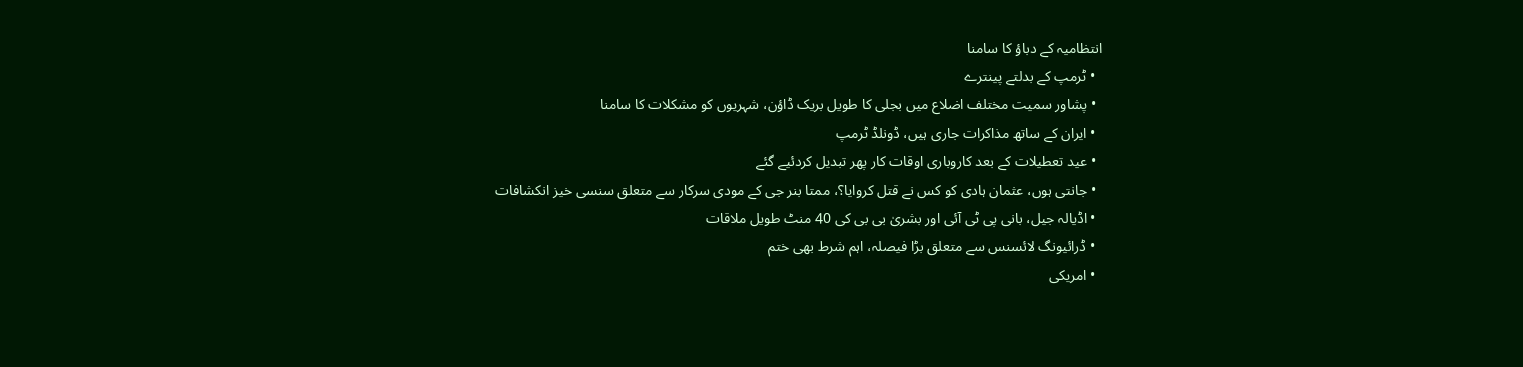انتظامیہ کے دباؤ کا سامنا
  • ٹرمپ کے بدلتے پینترے
  • پشاور سمیت مختلف اضلاع میں بجلی کا طویل بریک ڈاؤن، شہریوں کو مشکلات کا سامنا
  • ایران کے ساتھ مذاکرات جاری ہیں، ڈونلڈ ٹرمپ
  • عید تعطیلات کے بعد کاروباری اوقات کار پھر تبدیل کردئیے گئے
  • جانتی ہوں، عثمان ہادی کو کس نے قتل کروایا؟، ممتا بنر جی کے مودی سرکار سے متعلق سنسی خیز انکشافات
  • اڈیالہ جیل، بانی پی ٹی آئی اور بشریٰ بی بی کی 40 منٹ طویل ملاقات
  • ڈرائیونگ لائسنس سے متعلق بڑا فیصلہ، اہم شرط بھی ختم
  • امریکی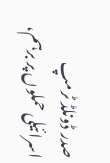صدر ڈونلڈ ٹرمپ اسرائیلی حملوں پر برہم،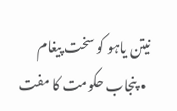نیتن یاہو کو سخت پیغام
  • پنجاب حکومت کا مفت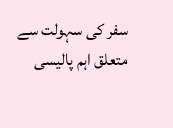سفر کی سہولت سے متعلق اہم پالیسی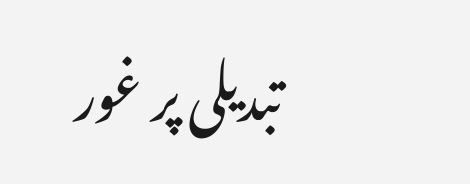تبدیلی پر غور